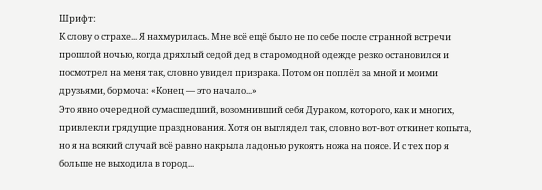Шрифт:
К слову о страхе... Я нахмурилась. Мне всё ещё было не по себе после странной встречи прошлой ночью, когда дряхлый седой дед в старомодной одежде резко остановился и посмотрел на меня так, словно увидел призрака. Потом он поплёл за мной и моими друзьями, бормоча: «Конец — это начало...»
Это явно очередной сумасшедший, возомнивший себя Дураком, которого, как и многих, привлекли грядущие празднования. Хотя он выглядел так, словно вот-вот откинет копыта, но я на всякий случай всё равно накрыла ладонью рукоять ножа на поясе. И с тех пор я больше не выходила в город...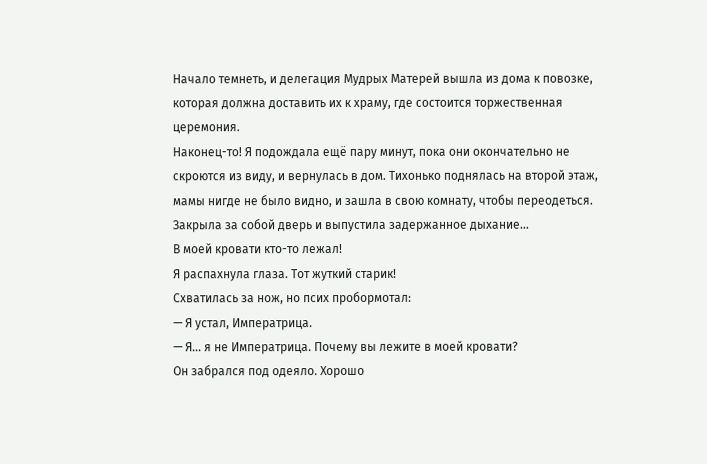Начало темнеть, и делегация Мудрых Матерей вышла из дома к повозке, которая должна доставить их к храму, где состоится торжественная церемония.
Наконец-то! Я подождала ещё пару минут, пока они окончательно не скроются из виду, и вернулась в дом. Тихонько поднялась на второй этаж, мамы нигде не было видно, и зашла в свою комнату, чтобы переодеться.
Закрыла за собой дверь и выпустила задержанное дыхание...
В моей кровати кто-то лежал!
Я распахнула глаза. Тот жуткий старик!
Схватилась за нож, но псих пробормотал:
— Я устал, Императрица.
— Я... я не Императрица. Почему вы лежите в моей кровати?
Он забрался под одеяло. Хорошо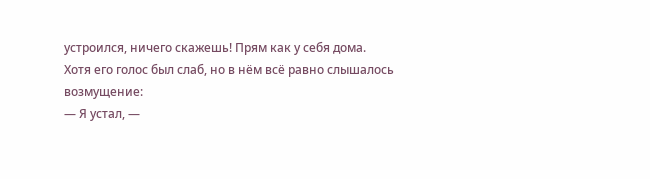устроился, ничего скажешь! Прям как у себя дома.
Хотя его голос был слаб, но в нём всё равно слышалось возмущение:
— Я устал, —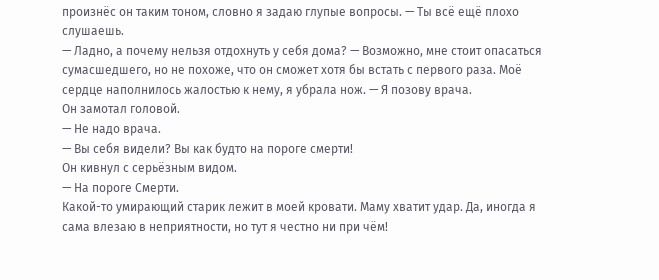произнёс он таким тоном, словно я задаю глупые вопросы. — Ты всё ещё плохо слушаешь.
— Ладно, а почему нельзя отдохнуть у себя дома? — Возможно, мне стоит опасаться сумасшедшего, но не похоже, что он сможет хотя бы встать с первого раза. Моё сердце наполнилось жалостью к нему, я убрала нож. — Я позову врача.
Он замотал головой.
— Не надо врача.
— Вы себя видели? Вы как будто на пороге смерти!
Он кивнул с серьёзным видом.
— На пороге Смерти.
Какой-то умирающий старик лежит в моей кровати. Маму хватит удар. Да, иногда я сама влезаю в неприятности, но тут я честно ни при чём!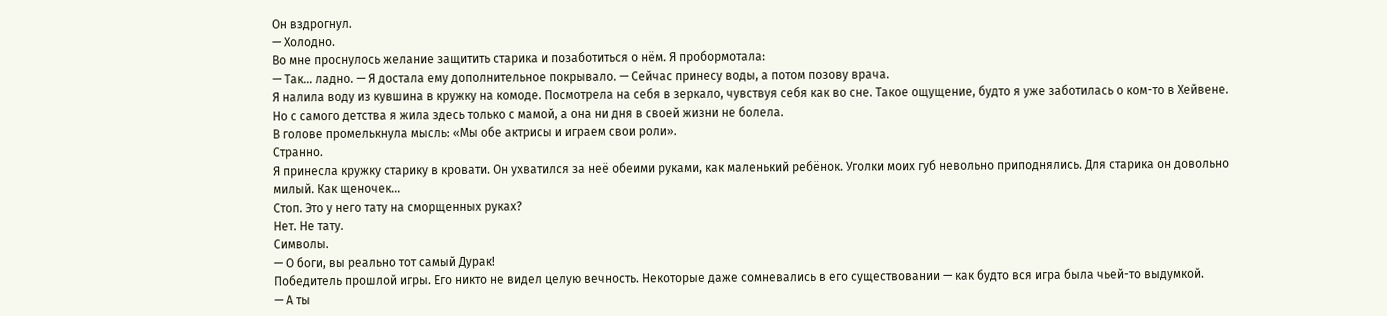Он вздрогнул.
— Холодно.
Во мне проснулось желание защитить старика и позаботиться о нём. Я пробормотала:
— Так... ладно. — Я достала ему дополнительное покрывало. — Сейчас принесу воды, а потом позову врача.
Я налила воду из кувшина в кружку на комоде. Посмотрела на себя в зеркало, чувствуя себя как во сне. Такое ощущение, будто я уже заботилась о ком-то в Хейвене. Но с самого детства я жила здесь только с мамой, а она ни дня в своей жизни не болела.
В голове промелькнула мысль: «Мы обе актрисы и играем свои роли».
Странно.
Я принесла кружку старику в кровати. Он ухватился за неё обеими руками, как маленький ребёнок. Уголки моих губ невольно приподнялись. Для старика он довольно милый. Как щеночек...
Стоп. Это у него тату на сморщенных руках?
Нет. Не тату.
Символы.
— О боги, вы реально тот самый Дурак!
Победитель прошлой игры. Его никто не видел целую вечность. Некоторые даже сомневались в его существовании — как будто вся игра была чьей-то выдумкой.
— А ты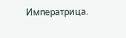Императрица.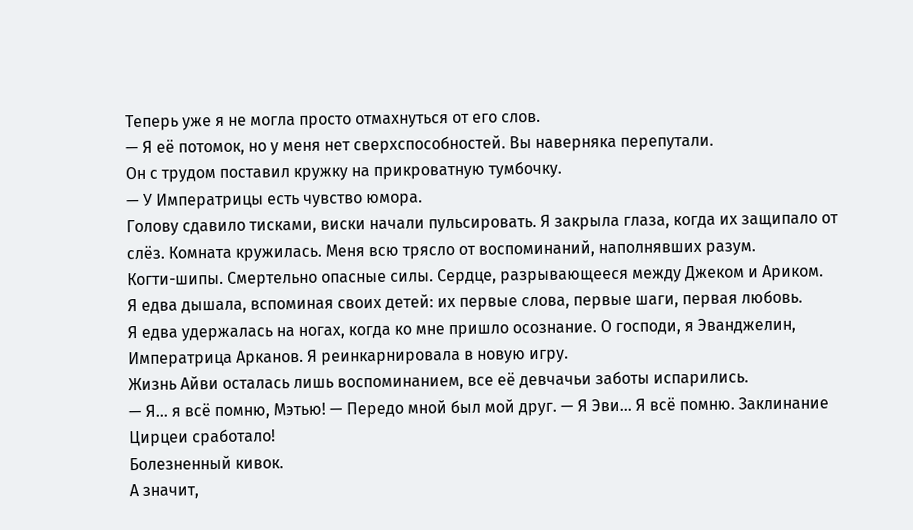Теперь уже я не могла просто отмахнуться от его слов.
— Я её потомок, но у меня нет сверхспособностей. Вы наверняка перепутали.
Он с трудом поставил кружку на прикроватную тумбочку.
— У Императрицы есть чувство юмора.
Голову сдавило тисками, виски начали пульсировать. Я закрыла глаза, когда их защипало от слёз. Комната кружилась. Меня всю трясло от воспоминаний, наполнявших разум.
Когти-шипы. Смертельно опасные силы. Сердце, разрывающееся между Джеком и Ариком.
Я едва дышала, вспоминая своих детей: их первые слова, первые шаги, первая любовь.
Я едва удержалась на ногах, когда ко мне пришло осознание. О господи, я Эванджелин, Императрица Арканов. Я реинкарнировала в новую игру.
Жизнь Айви осталась лишь воспоминанием, все её девчачьи заботы испарились.
— Я... я всё помню, Мэтью! — Передо мной был мой друг. — Я Эви... Я всё помню. Заклинание Цирцеи сработало!
Болезненный кивок.
А значит,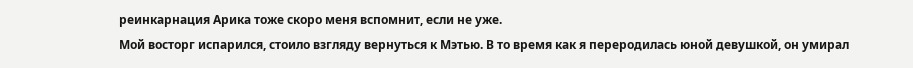реинкарнация Арика тоже скоро меня вспомнит, если не уже.
Мой восторг испарился, стоило взгляду вернуться к Мэтью. В то время как я переродилась юной девушкой, он умирал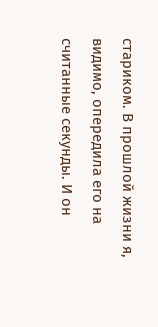стариком. В прошлой жизни я, видимо, опередила его на считанные секунды. И он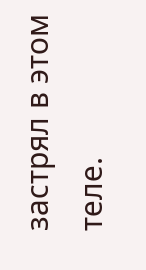застрял в этом теле.